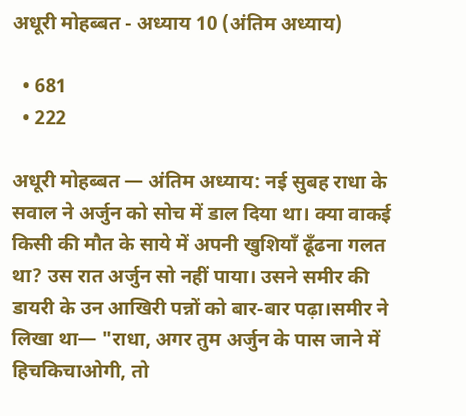अधूरी मोहब्बत - अध्याय 10 (अंतिम अध्याय)

  • 681
  • 222

अधूरी मोहब्बत — अंतिम अध्याय: नई सुबह राधा के सवाल ने अर्जुन को सोच में डाल दिया था। क्या वाकई किसी की मौत के साये में अपनी खुशियाँ ढूँढना गलत था? उस रात अर्जुन सो नहीं पाया। उसने समीर की डायरी के उन आखिरी पन्नों को बार-बार पढ़ा।समीर ने लिखा था— "राधा, अगर तुम अर्जुन के पास जाने में हिचकिचाओगी, तो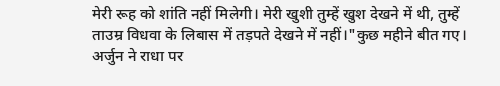मेरी रूह को शांति नहीं मिलेगी। मेरी खुशी तुम्हें खुश देखने में थी, तुम्हें ताउम्र विधवा के लिबास में तड़पते देखने में नहीं।"कुछ महीने बीत गए। अर्जुन ने राधा पर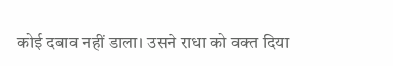कोई दबाव नहीं डाला। उसने राधा को वक्त दिया